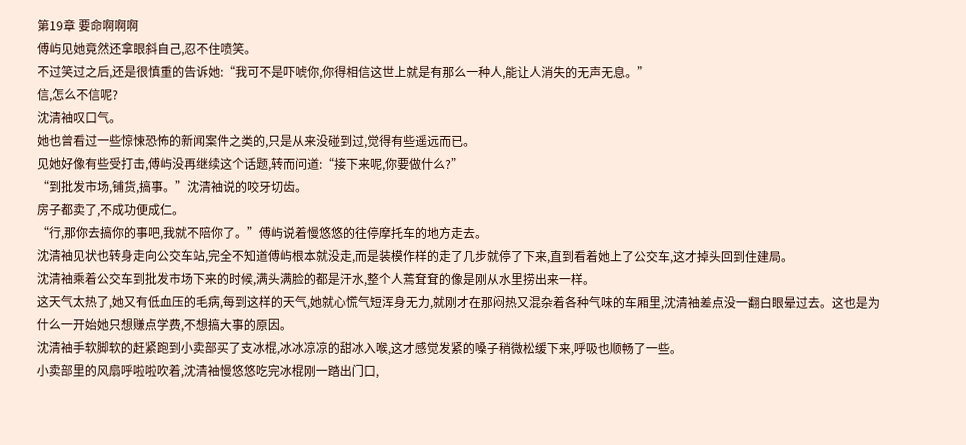第19章 要命啊啊啊
傅屿见她竟然还拿眼斜自己,忍不住喷笑。
不过笑过之后,还是很慎重的告诉她:“我可不是吓唬你,你得相信这世上就是有那么一种人,能让人消失的无声无息。”
信,怎么不信呢?
沈清袖叹口气。
她也曾看过一些惊悚恐怖的新闻案件之类的,只是从来没碰到过,觉得有些遥远而已。
见她好像有些受打击,傅屿没再继续这个话题,转而问道:“接下来呢,你要做什么?”
“到批发市场,铺货,搞事。”沈清袖说的咬牙切齿。
房子都卖了,不成功便成仁。
“行,那你去搞你的事吧,我就不陪你了。”傅屿说着慢悠悠的往停摩托车的地方走去。
沈清袖见状也转身走向公交车站,完全不知道傅屿根本就没走,而是装模作样的走了几步就停了下来,直到看着她上了公交车,这才掉头回到住建局。
沈清袖乘着公交车到批发市场下来的时候,满头满脸的都是汗水,整个人蔫耷耷的像是刚从水里捞出来一样。
这天气太热了,她又有低血压的毛病,每到这样的天气,她就心慌气短浑身无力,就刚才在那闷热又混杂着各种气味的车厢里,沈清袖差点没一翻白眼晕过去。这也是为什么一开始她只想赚点学费,不想搞大事的原因。
沈清袖手软脚软的赶紧跑到小卖部买了支冰棍,冰冰凉凉的甜冰入喉,这才感觉发紧的嗓子稍微松缓下来,呼吸也顺畅了一些。
小卖部里的风扇呼啦啦吹着,沈清袖慢悠悠吃完冰棍刚一踏出门口,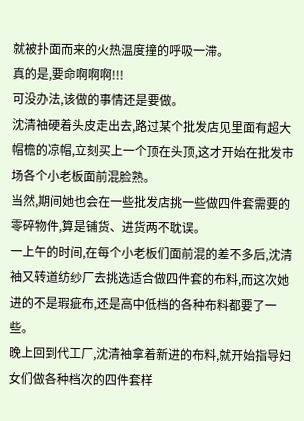就被扑面而来的火热温度撞的呼吸一滞。
真的是,要命啊啊啊!!!
可没办法,该做的事情还是要做。
沈清袖硬着头皮走出去,路过某个批发店见里面有超大帽檐的凉帽,立刻买上一个顶在头顶,这才开始在批发市场各个小老板面前混脸熟。
当然,期间她也会在一些批发店挑一些做四件套需要的零碎物件,算是铺货、进货两不耽误。
一上午的时间,在每个小老板们面前混的差不多后,沈清袖又转道纺纱厂去挑选适合做四件套的布料,而这次她进的不是瑕疵布,还是高中低档的各种布料都要了一些。
晚上回到代工厂,沈清袖拿着新进的布料,就开始指导妇女们做各种档次的四件套样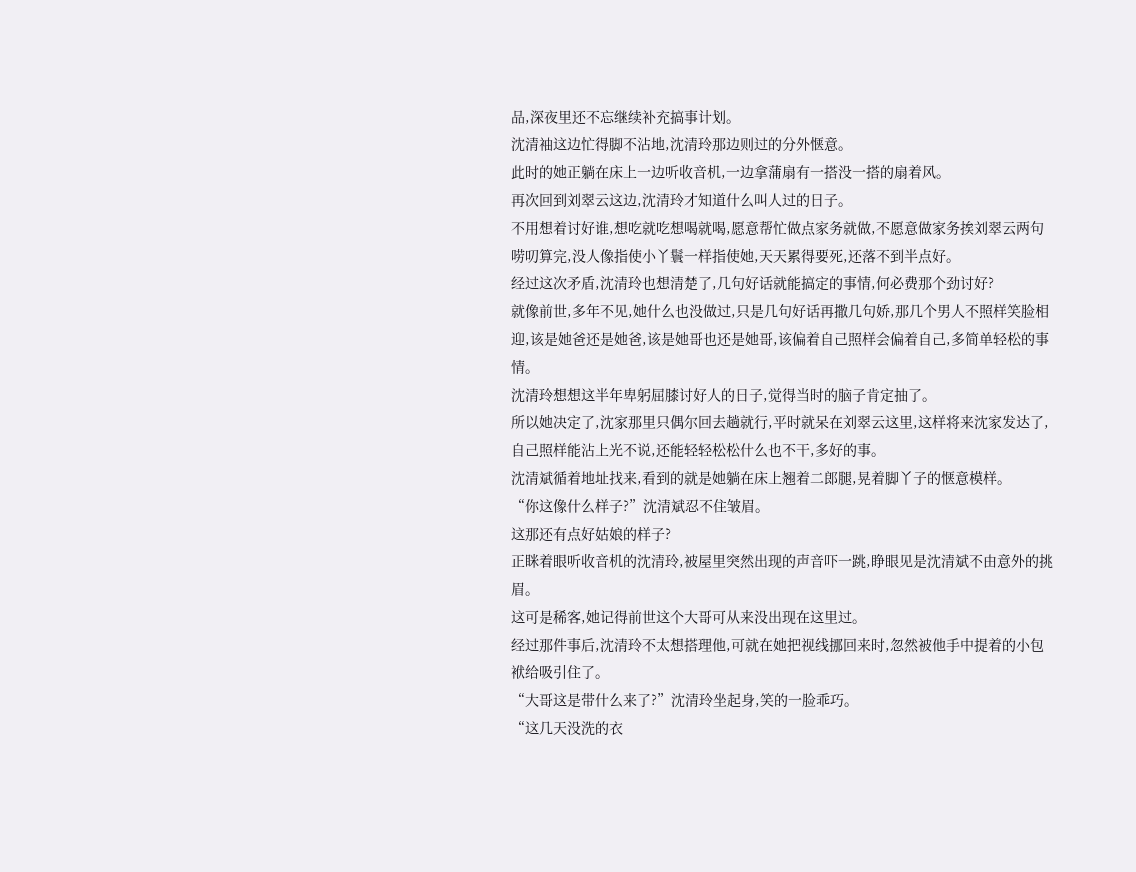品,深夜里还不忘继续补充搞事计划。
沈清袖这边忙得脚不沾地,沈清玲那边则过的分外惬意。
此时的她正躺在床上一边听收音机,一边拿蒲扇有一搭没一搭的扇着风。
再次回到刘翠云这边,沈清玲才知道什么叫人过的日子。
不用想着讨好谁,想吃就吃想喝就喝,愿意帮忙做点家务就做,不愿意做家务挨刘翠云两句唠叨算完,没人像指使小丫鬟一样指使她,天天累得要死,还落不到半点好。
经过这次矛盾,沈清玲也想清楚了,几句好话就能搞定的事情,何必费那个劲讨好?
就像前世,多年不见,她什么也没做过,只是几句好话再撒几句娇,那几个男人不照样笑脸相迎,该是她爸还是她爸,该是她哥也还是她哥,该偏着自己照样会偏着自己,多简单轻松的事情。
沈清玲想想这半年卑躬屈膝讨好人的日子,觉得当时的脑子肯定抽了。
所以她决定了,沈家那里只偶尔回去趟就行,平时就呆在刘翠云这里,这样将来沈家发达了,自己照样能沾上光不说,还能轻轻松松什么也不干,多好的事。
沈清斌循着地址找来,看到的就是她躺在床上翘着二郎腿,晃着脚丫子的惬意模样。
“你这像什么样子?”沈清斌忍不住皱眉。
这那还有点好姑娘的样子?
正眯着眼听收音机的沈清玲,被屋里突然出现的声音吓一跳,睁眼见是沈清斌不由意外的挑眉。
这可是稀客,她记得前世这个大哥可从来没出现在这里过。
经过那件事后,沈清玲不太想搭理他,可就在她把视线挪回来时,忽然被他手中提着的小包袱给吸引住了。
“大哥这是带什么来了?”沈清玲坐起身,笑的一脸乖巧。
“这几天没洗的衣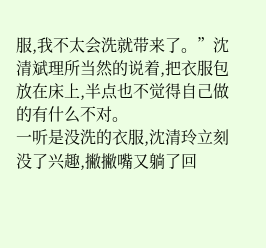服,我不太会洗就带来了。”沈清斌理所当然的说着,把衣服包放在床上,半点也不觉得自己做的有什么不对。
一听是没洗的衣服,沈清玲立刻没了兴趣,撇撇嘴又躺了回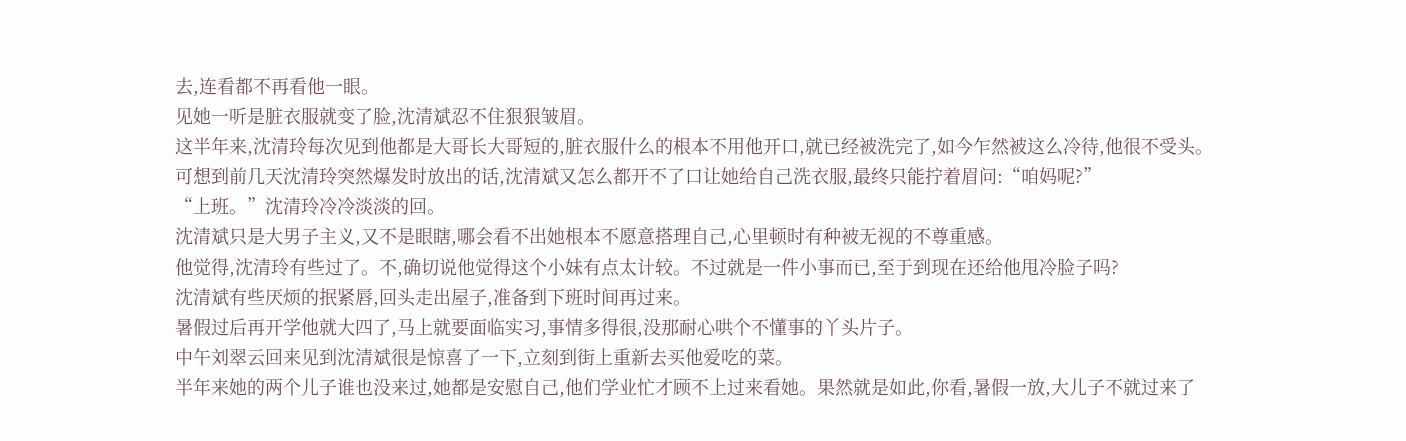去,连看都不再看他一眼。
见她一听是脏衣服就变了脸,沈清斌忍不住狠狠皱眉。
这半年来,沈清玲每次见到他都是大哥长大哥短的,脏衣服什么的根本不用他开口,就已经被洗完了,如今乍然被这么冷待,他很不受头。
可想到前几天沈清玲突然爆发时放出的话,沈清斌又怎么都开不了口让她给自己洗衣服,最终只能拧着眉问:“咱妈呢?”
“上班。”沈清玲冷冷淡淡的回。
沈清斌只是大男子主义,又不是眼瞎,哪会看不出她根本不愿意搭理自己,心里顿时有种被无视的不尊重感。
他觉得,沈清玲有些过了。不,确切说他觉得这个小妹有点太计较。不过就是一件小事而已,至于到现在还给他甩冷脸子吗?
沈清斌有些厌烦的抿紧唇,回头走出屋子,准备到下班时间再过来。
暑假过后再开学他就大四了,马上就要面临实习,事情多得很,没那耐心哄个不懂事的丫头片子。
中午刘翠云回来见到沈清斌很是惊喜了一下,立刻到街上重新去买他爱吃的菜。
半年来她的两个儿子谁也没来过,她都是安慰自己,他们学业忙才顾不上过来看她。果然就是如此,你看,暑假一放,大儿子不就过来了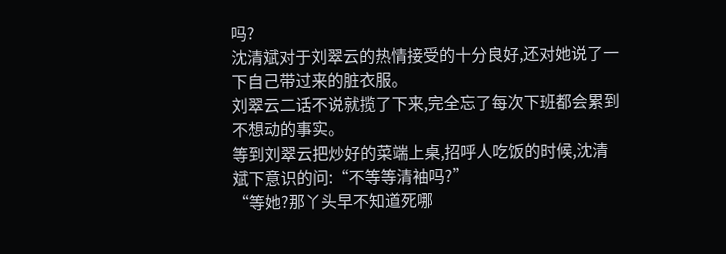吗?
沈清斌对于刘翠云的热情接受的十分良好,还对她说了一下自己带过来的脏衣服。
刘翠云二话不说就揽了下来,完全忘了每次下班都会累到不想动的事实。
等到刘翠云把炒好的菜端上桌,招呼人吃饭的时候,沈清斌下意识的问:“不等等清袖吗?”
“等她?那丫头早不知道死哪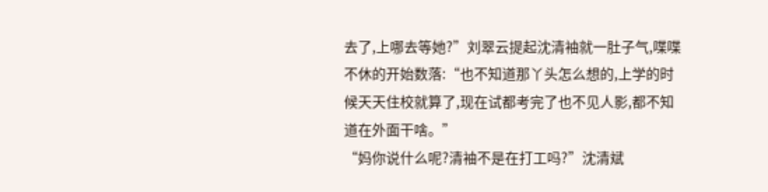去了,上哪去等她?”刘翠云提起沈清袖就一肚子气,喋喋不休的开始数落:“也不知道那丫头怎么想的,上学的时候天天住校就算了,现在试都考完了也不见人影,都不知道在外面干啥。”
“妈你说什么呢?清袖不是在打工吗?”沈清斌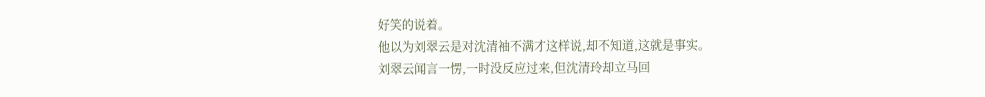好笑的说着。
他以为刘翠云是对沈清袖不满才这样说,却不知道,这就是事实。
刘翠云闻言一愣,一时没反应过来,但沈清玲却立马回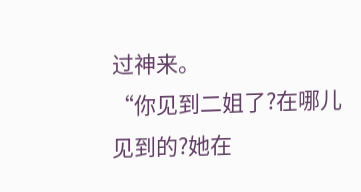过神来。
“你见到二姐了?在哪儿见到的?她在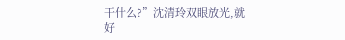干什么?”沈清玲双眼放光,就好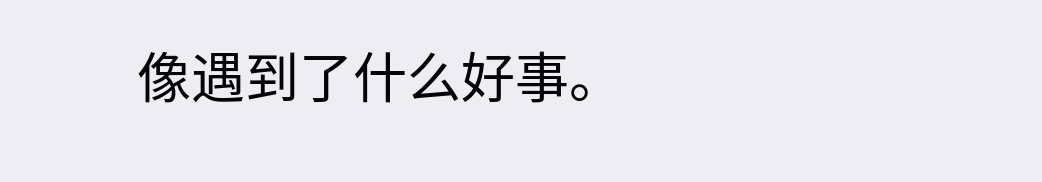像遇到了什么好事。